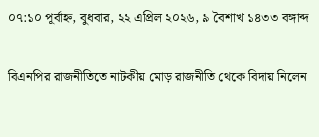০৭:১০ পূর্বাহ্ন, বুধবার, ২২ এপ্রিল ২০২৬, ৯ বৈশাখ ১৪৩৩ বঙ্গাব্দ

বিএনপির রাজনীতিতে নাটকীয় মোড় রাজনীতি থেকে বিদায় নিলেন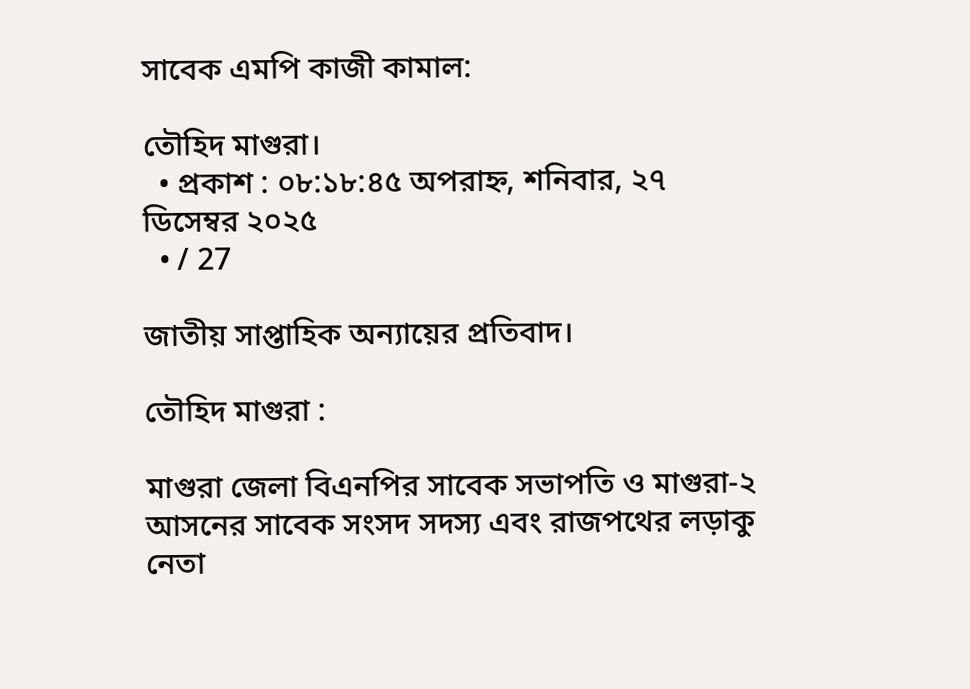সাবেক এমপি কাজী কামাল:

তৌহিদ মাগুরা।
  • প্রকাশ : ০৮:১৮:৪৫ অপরাহ্ন, শনিবার, ২৭ ডিসেম্বর ২০২৫
  • / 27

জাতীয় সাপ্তাহিক অন্যায়ের প্রতিবাদ।

তৌহিদ মাগুরা :

মাগুরা জেলা বিএনপির সাবেক সভাপতি ও মাগুরা-২ আসনের সাবেক সংসদ সদস্য এবং রাজপথের লড়াকু নেতা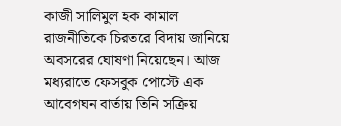কাজী সালিমুল হক কামাল রাজনীতিকে চিরতরে বিদায় জানিয়ে অবসরের ঘোষণা নিয়েছেন। আজ মধ্যরাতে ফেসবুক পোস্টে এক আবেগঘন বার্তায় তিনি সক্রিয়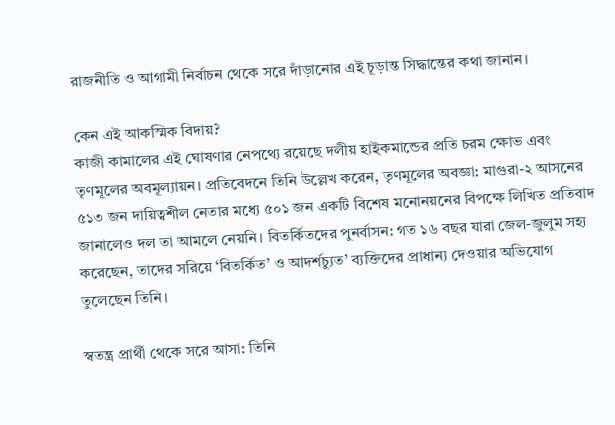রাজনীতি ও আগামী নির্বাচন থেকে সরে দাঁড়ানোর এই চূড়ান্ত সিদ্ধান্তের কথা জানান।

কেন এই আকস্মিক বিদায়?
কাজী কামালের এই ঘোষণার নেপথ্যে রয়েছে দলীয় হাইকমান্ডের প্রতি চরম ক্ষোভ এবং তৃণমূলের অবমূল্যায়ন। প্রতিবেদনে তিনি উল্লেখ করেন, তৃণমূলের অবজ্ঞা: মাগুরা-২ আসনের ৫১৩ জন দায়িত্বশীল নেতার মধ্যে ৫০১ জন একটি বিশেষ মনোনয়নের বিপক্ষে লিখিত প্রতিবাদ জানালেও দল তা আমলে নেয়নি। বিতর্কিতদের পুনর্বাসন: গত ১৬ বছর যারা জেল-জুলুম সহ্য করেছেন, তাদের সরিয়ে ‘বিতর্কিত’ ও আদর্শচ্যুত’ ব্যক্তিদের প্রাধান্য দেওয়ার অভিযোগ তুলেছেন তিনি।

স্বতন্ত্র প্রার্থী থেকে সরে আসা: তিনি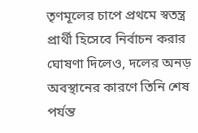তৃণমূলের চাপে প্রথমে স্বতন্ত্র প্রার্থী হিসেবে নির্বাচন করার ঘোষণা দিলেও, দলের অনড় অবস্থানের কারণে তিনি শেষ পর্যন্ত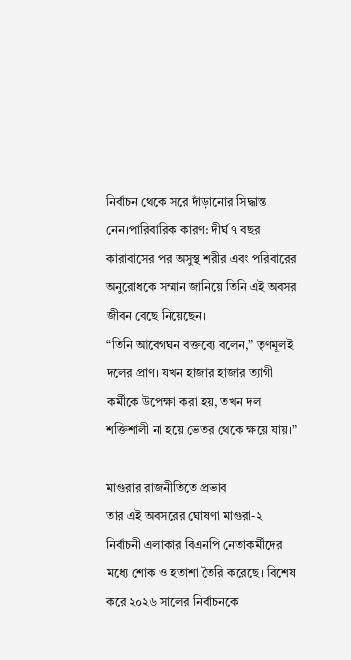নির্বাচন থেকে সরে দাঁড়ানোর সিদ্ধান্ত নেন।পারিবারিক কারণ: দীর্ঘ ৭ বছর কারাবাসের পর অসুস্থ শরীর এবং পরিবারের অনুরোধকে সম্মান জানিয়ে তিনি এই অবসর জীবন বেছে নিয়েছেন।
“তিনি আবেগঘন বক্তব্যে বলেন,” তৃণমূলই দলের প্রাণ। যখন হাজার হাজার ত্যাগী কর্মীকে উপেক্ষা করা হয়, তখন দল শক্তিশালী না হয়ে ভেতর থেকে ক্ষয়ে যায়।”

মাগুরার রাজনীতিতে প্রভাব
তার এই অবসরের ঘোষণা মাগুরা-২ নির্বাচনী এলাকার বিএনপি নেতাকর্মীদের মধ্যে শোক ও হতাশা তৈরি করেছে। বিশেষ করে ২০২৬ সালের নির্বাচনকে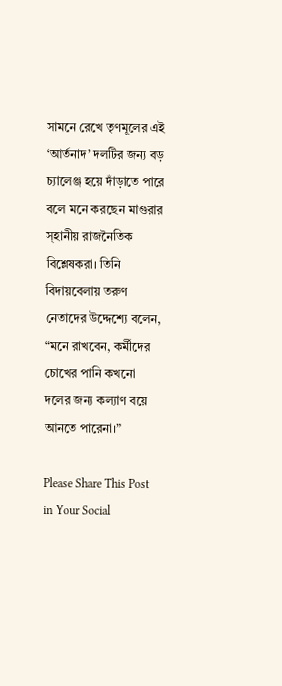সামনে রেখে তৃণমূলের এই ‘আর্তনাদ’ দলটির জন্য বড় চ্যালেঞ্জ হয়ে দাঁড়াতে পারে বলে মনে করছেন মাগুরার স্হানীয় রাজনৈতিক বিশ্লেষকরা। তিনি বিদায়বেলায় তরুণ নেতাদের উদ্দেশ্যে বলেন, “মনে রাখবেন, কর্মীদের চোখের পানি কখনো দলের জন্য কল্যাণ বয়ে আনতে পারেনা।”

Please Share This Post in Your Social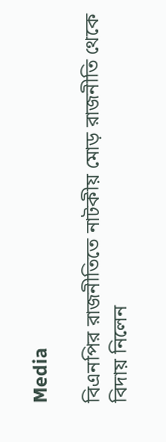Media

বিএনপির রাজনীতিতে নাটকীয় মোড় রাজনীতি থেকে বিদায় নিলেন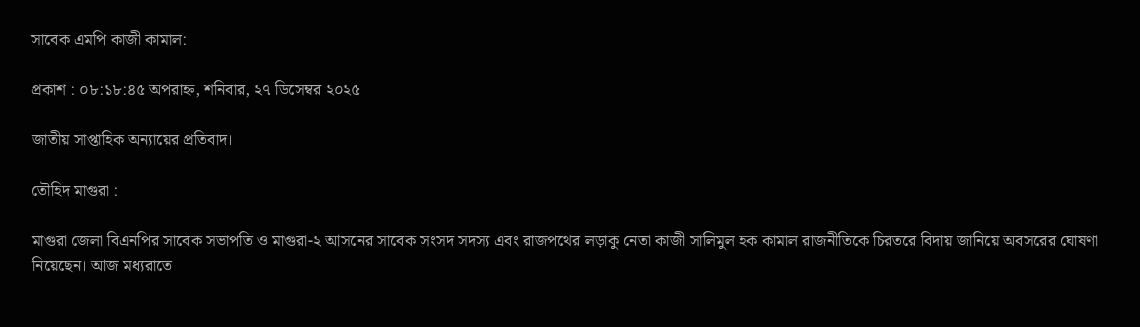সাবেক এমপি কাজী কামাল:

প্রকাশ : ০৮:১৮:৪৫ অপরাহ্ন, শনিবার, ২৭ ডিসেম্বর ২০২৫

জাতীয় সাপ্তাহিক অন্যায়ের প্রতিবাদ।

তৌহিদ মাগুরা :

মাগুরা জেলা বিএনপির সাবেক সভাপতি ও মাগুরা-২ আসনের সাবেক সংসদ সদস্য এবং রাজপথের লড়াকু নেতা কাজী সালিমুল হক কামাল রাজনীতিকে চিরতরে বিদায় জানিয়ে অবসরের ঘোষণা নিয়েছেন। আজ মধ্যরাতে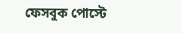ফেসবুক পোস্টে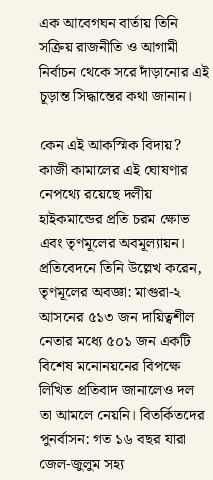এক আবেগঘন বার্তায় তিনি সক্রিয় রাজনীতি ও আগামী নির্বাচন থেকে সরে দাঁড়ানোর এই চূড়ান্ত সিদ্ধান্তের কথা জানান।

কেন এই আকস্মিক বিদায়?
কাজী কামালের এই ঘোষণার নেপথ্যে রয়েছে দলীয় হাইকমান্ডের প্রতি চরম ক্ষোভ এবং তৃণমূলের অবমূল্যায়ন। প্রতিবেদনে তিনি উল্লেখ করেন, তৃণমূলের অবজ্ঞা: মাগুরা-২ আসনের ৫১৩ জন দায়িত্বশীল নেতার মধ্যে ৫০১ জন একটি বিশেষ মনোনয়নের বিপক্ষে লিখিত প্রতিবাদ জানালেও দল তা আমলে নেয়নি। বিতর্কিতদের পুনর্বাসন: গত ১৬ বছর যারা জেল-জুলুম সহ্য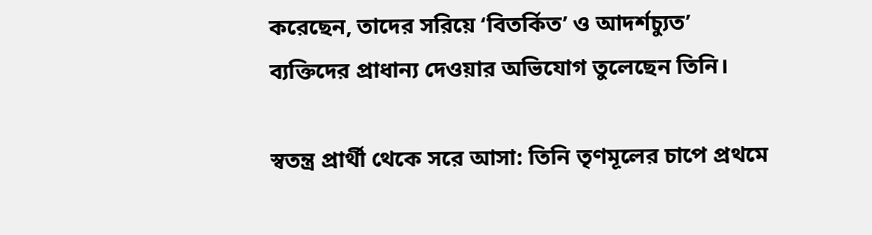করেছেন, তাদের সরিয়ে ‘বিতর্কিত’ ও আদর্শচ্যুত’ ব্যক্তিদের প্রাধান্য দেওয়ার অভিযোগ তুলেছেন তিনি।

স্বতন্ত্র প্রার্থী থেকে সরে আসা: তিনি তৃণমূলের চাপে প্রথমে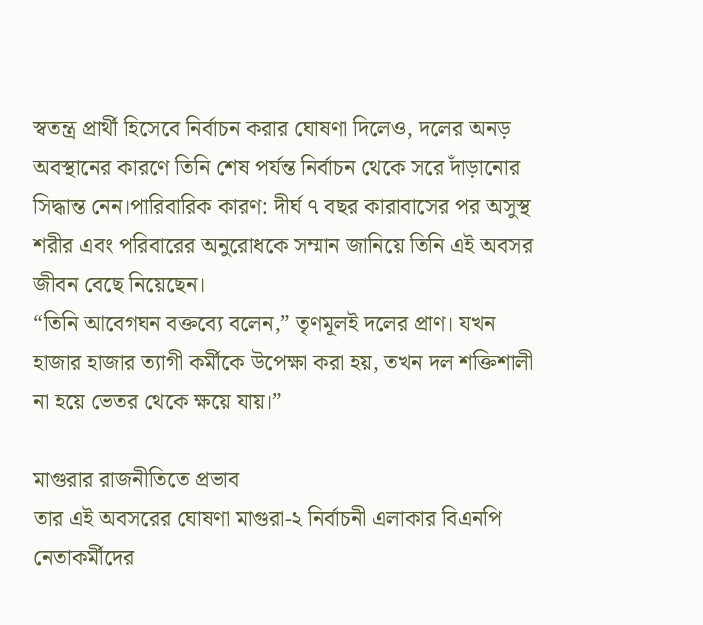স্বতন্ত্র প্রার্থী হিসেবে নির্বাচন করার ঘোষণা দিলেও, দলের অনড় অবস্থানের কারণে তিনি শেষ পর্যন্ত নির্বাচন থেকে সরে দাঁড়ানোর সিদ্ধান্ত নেন।পারিবারিক কারণ: দীর্ঘ ৭ বছর কারাবাসের পর অসুস্থ শরীর এবং পরিবারের অনুরোধকে সম্মান জানিয়ে তিনি এই অবসর জীবন বেছে নিয়েছেন।
“তিনি আবেগঘন বক্তব্যে বলেন,” তৃণমূলই দলের প্রাণ। যখন হাজার হাজার ত্যাগী কর্মীকে উপেক্ষা করা হয়, তখন দল শক্তিশালী না হয়ে ভেতর থেকে ক্ষয়ে যায়।”

মাগুরার রাজনীতিতে প্রভাব
তার এই অবসরের ঘোষণা মাগুরা-২ নির্বাচনী এলাকার বিএনপি নেতাকর্মীদের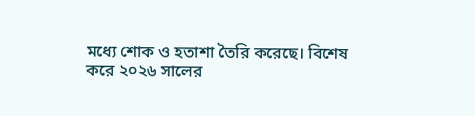মধ্যে শোক ও হতাশা তৈরি করেছে। বিশেষ করে ২০২৬ সালের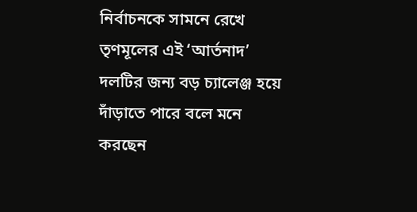নির্বাচনকে সামনে রেখে তৃণমূলের এই ‘আর্তনাদ’ দলটির জন্য বড় চ্যালেঞ্জ হয়ে দাঁড়াতে পারে বলে মনে করছেন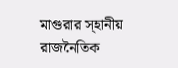মাগুরার স্হানীয় রাজনৈতিক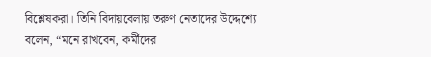বিশ্লেষকরা। তিনি বিদায়বেলায় তরুণ নেতাদের উদ্দেশ্যে বলেন, “মনে রাখবেন, কর্মীদের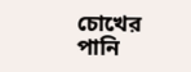চোখের পানি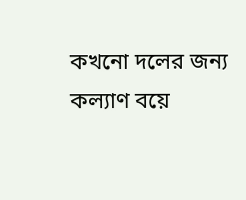কখনো দলের জন্য কল্যাণ বয়ে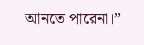আনতে পারেনা।”